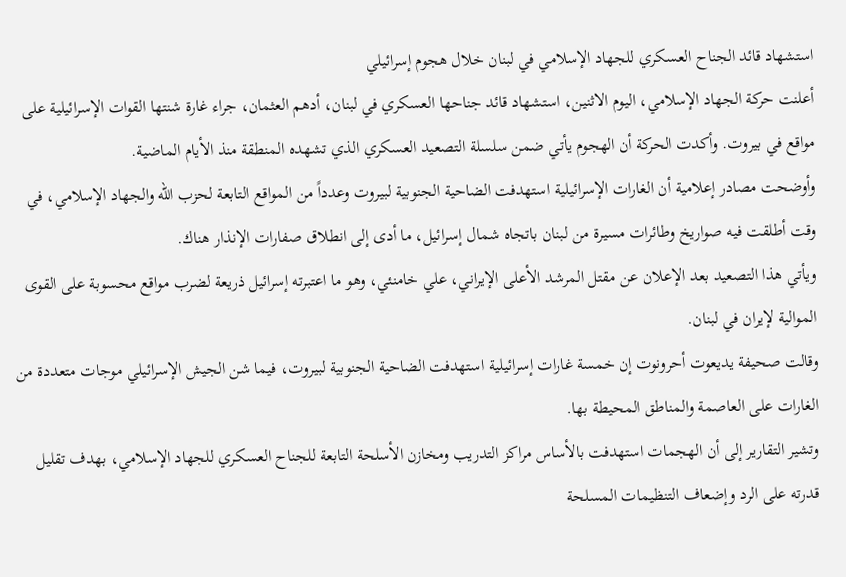استشهاد قائد الجناح العسكري للجهاد الإسلامي في لبنان خلال هجوم إسرائيلي
أعلنت حركة الجهاد الإسلامي، اليوم الاثنين، استشهاد قائد جناحها العسكري في لبنان، أدهم العثمان، جراء غارة شنتها القوات الإسرائيلية على مواقع في بيروت. وأكدت الحركة أن الهجوم يأتي ضمن سلسلة التصعيد العسكري الذي تشهده المنطقة منذ الأيام الماضية.
وأوضحت مصادر إعلامية أن الغارات الإسرائيلية استهدفت الضاحية الجنوبية لبيروت وعدداً من المواقع التابعة لحزب الله والجهاد الإسلامي، في وقت أطلقت فيه صواريخ وطائرات مسيرة من لبنان باتجاه شمال إسرائيل، ما أدى إلى انطلاق صفارات الإنذار هناك.
ويأتي هذا التصعيد بعد الإعلان عن مقتل المرشد الأعلى الإيراني، علي خامنئي، وهو ما اعتبرته إسرائيل ذريعة لضرب مواقع محسوبة على القوى الموالية لإيران في لبنان.
وقالت صحيفة يديعوت أحرونوت إن خمسة غارات إسرائيلية استهدفت الضاحية الجنوبية لبيروت، فيما شن الجيش الإسرائيلي موجات متعددة من الغارات على العاصمة والمناطق المحيطة بها.
وتشير التقارير إلى أن الهجمات استهدفت بالأساس مراكز التدريب ومخازن الأسلحة التابعة للجناح العسكري للجهاد الإسلامي، بهدف تقليل قدرته على الرد وإضعاف التنظيمات المسلحة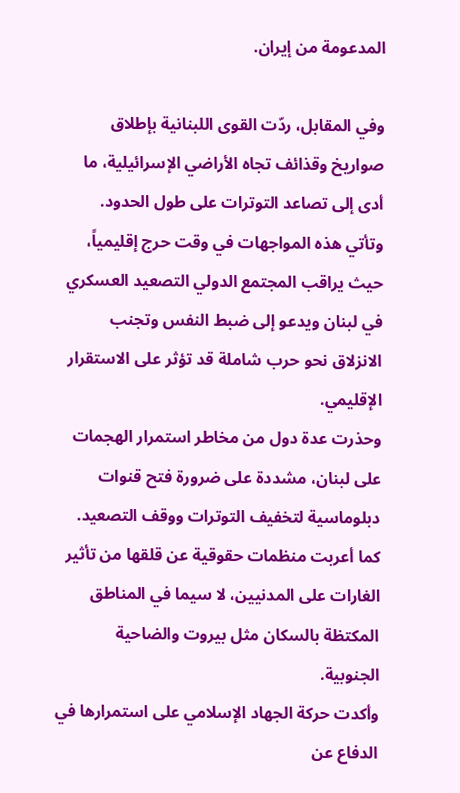المدعومة من إيران.

وفي المقابل، ردّت القوى اللبنانية بإطلاق صواريخ وقذائف تجاه الأراضي الإسرائيلية، ما أدى إلى تصاعد التوترات على طول الحدود.
وتأتي هذه المواجهات في وقت حرج إقليمياً، حيث يراقب المجتمع الدولي التصعيد العسكري في لبنان ويدعو إلى ضبط النفس وتجنب الانزلاق نحو حرب شاملة قد تؤثر على الاستقرار الإقليمي.
وحذرت عدة دول من مخاطر استمرار الهجمات على لبنان، مشددة على ضرورة فتح قنوات دبلوماسية لتخفيف التوترات ووقف التصعيد.
كما أعربت منظمات حقوقية عن قلقها من تأثير الغارات على المدنيين، لا سيما في المناطق المكتظة بالسكان مثل بيروت والضاحية الجنوبية.
وأكدت حركة الجهاد الإسلامي على استمرارها في الدفاع عن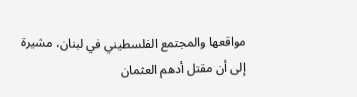مواقعها والمجتمع الفلسطيني في لبنان، مشيرة إلى أن مقتل أدهم العثمان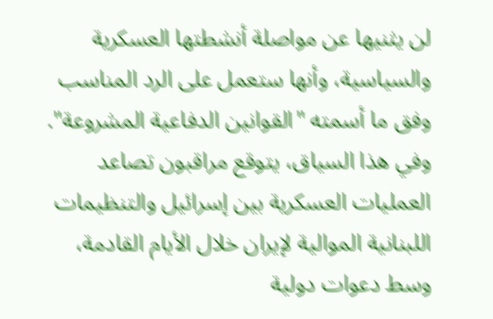لن يثنيها عن مواصلة أنشطتها العسكرية والسياسية، وأنها ستعمل على الرد المناسب وفق ما أسمته "القوانين الدفاعية المشروعة".
وفي هذا السياق، يتوقع مراقبون تصاعد العمليات العسكرية بين إسرائيل والتنظيمات اللبنانية الموالية لإيران خلال الأيام القادمة، وسط دعوات دولية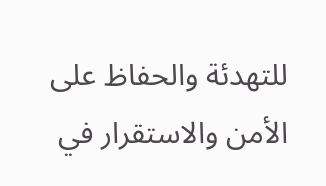للتهدئة والحفاظ على الأمن والاستقرار في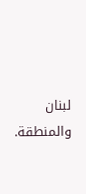لبنان والمنطقة.